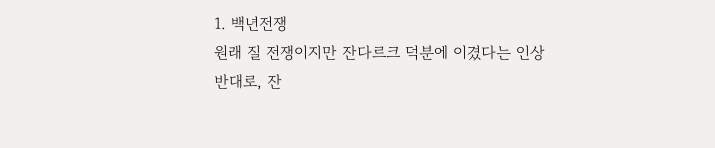1. 백년전쟁
원래 질 전쟁이지만 잔다르크 덕분에 이겼다는 인상
반대로, 잔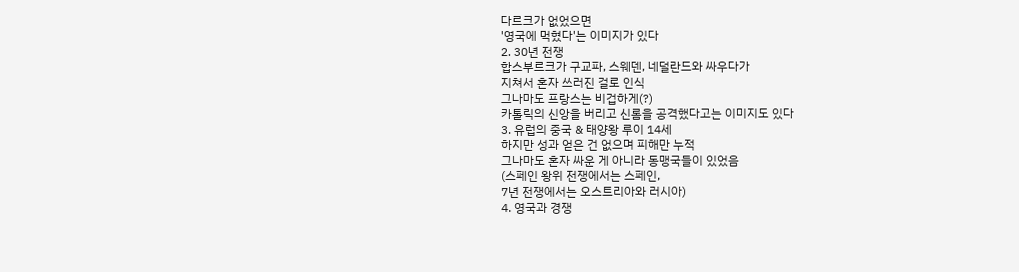다르크가 없었으면
'영국에 먹혔다'는 이미지가 있다
2. 30년 전쟁
합스부르크가 구교파, 스웨덴, 네덜란드와 싸우다가
지쳐서 혼자 쓰러진 걸로 인식
그나마도 프랑스는 비겁하게(?)
카톨릭의 신앙을 버리고 신롬을 공격했다고는 이미지도 있다
3. 유럽의 중국 & 태양왕 루이 14세
하지만 성과 얻은 건 없으며 피해만 누적
그나마도 혼자 싸운 게 아니라 동맹국들이 있었음
(스페인 왕위 전쟁에서는 스페인,
7년 전쟁에서는 오스트리아와 러시아)
4. 영국과 경쟁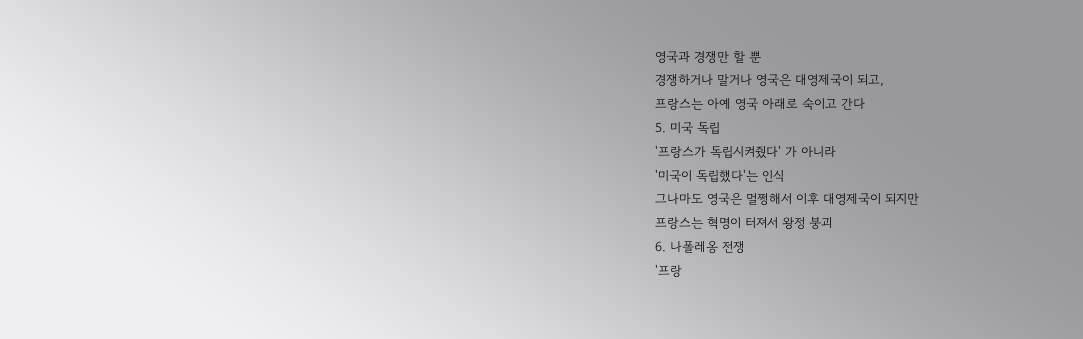영국과 경쟁만 할 뿐
경쟁하거나 말거나 영국은 대영제국이 되고,
프랑스는 아예 영국 아래로 숙이고 간다
5. 미국 독립
'프랑스가 독립시켜줬다' 가 아니라
'미국이 독립했다'는 인식
그나마도 영국은 멀쩡해서 이후 대영제국이 되지만
프랑스는 혁명이 터져서 왕정 붕괴
6. 나폴레옹 전쟁
'프랑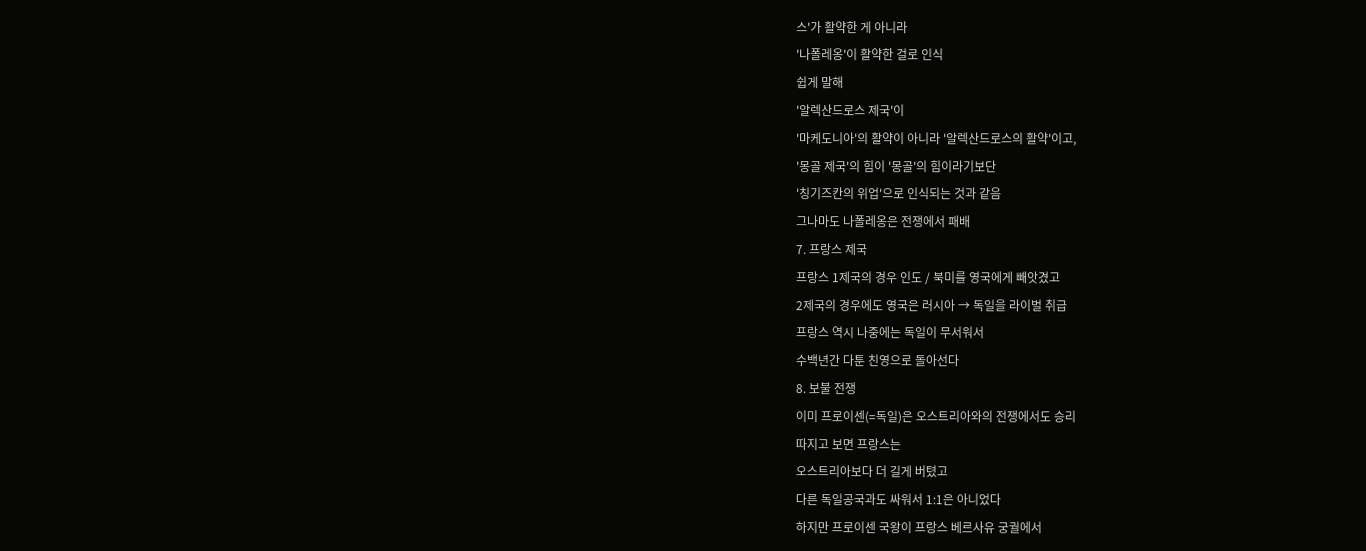스'가 활약한 게 아니라
'나폴레옹'이 활약한 걸로 인식
쉽게 말해
'알렉산드로스 제국'이
'마케도니아'의 활약이 아니라 '알렉산드로스의 활약'이고,
'몽골 제국'의 힘이 '몽골'의 힘이라기보단
'칭기즈칸의 위업'으로 인식되는 것과 같음
그나마도 나폴레옹은 전쟁에서 패배
7. 프랑스 제국
프랑스 1제국의 경우 인도 / 북미를 영국에게 빼앗겼고
2제국의 경우에도 영국은 러시아 → 독일을 라이벌 취급
프랑스 역시 나중에는 독일이 무서워서
수백년간 다툰 친영으로 돌아선다
8. 보불 전쟁
이미 프로이센(=독일)은 오스트리아와의 전쟁에서도 승리
따지고 보면 프랑스는
오스트리아보다 더 길게 버텼고
다른 독일공국과도 싸워서 1:1은 아니었다
하지만 프로이센 국왕이 프랑스 베르사유 궁궐에서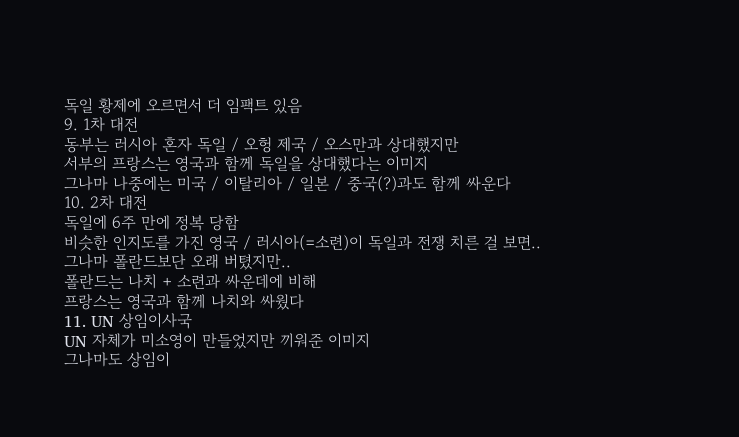독일 황제에 오르면서 더 임팩트 있음
9. 1차 대전
동부는 러시아 혼자 독일 / 오헝 제국 / 오스만과 상대했지만
서부의 프랑스는 영국과 함께 독일을 상대했다는 이미지
그나마 나중에는 미국 / 이탈리아 / 일본 / 중국(?)과도 함께 싸운다
10. 2차 대전
독일에 6주 만에 정복 당함
비슷한 인지도를 가진 영국 / 러시아(=소련)이 독일과 전쟁 치른 걸 보면..
그나마 폴란드보단 오래 버텼지만..
폴란드는 나치 + 소련과 싸운데에 비해
프랑스는 영국과 함께 나치와 싸웠다
11. UN 상임이사국
UN 자체가 미소영이 만들었지만 끼워준 이미지
그나마도 상임이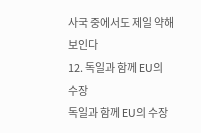사국 중에서도 제일 약해보인다
12. 독일과 함께 EU의 수장
독일과 함께 EU의 수장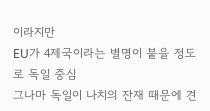이라지만
EU가 4제국이라는 별명이 붙을 정도로 독일 중심
그나마 독일이 나치의 잔재 때문에 견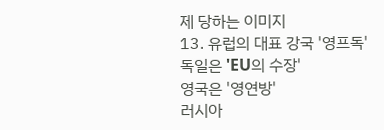제 당하는 이미지
13. 유럽의 대표 강국 '영프독'
독일은 'EU의 수장'
영국은 '영연방'
러시아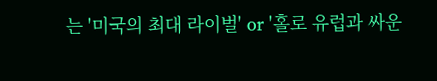는 '미국의 최대 라이벌' or '홀로 유럽과 싸운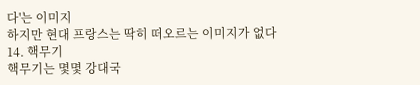다'는 이미지
하지만 현대 프랑스는 딱히 떠오르는 이미지가 없다
14. 핵무기
핵무기는 몇몇 강대국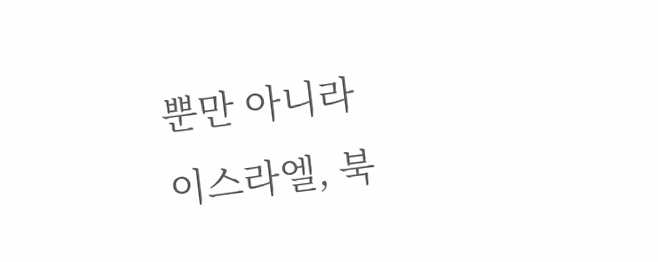뿐만 아니라
이스라엘, 북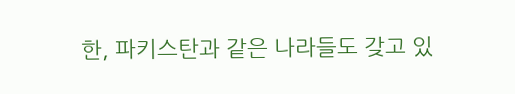한, 파키스탄과 같은 나라들도 갖고 있